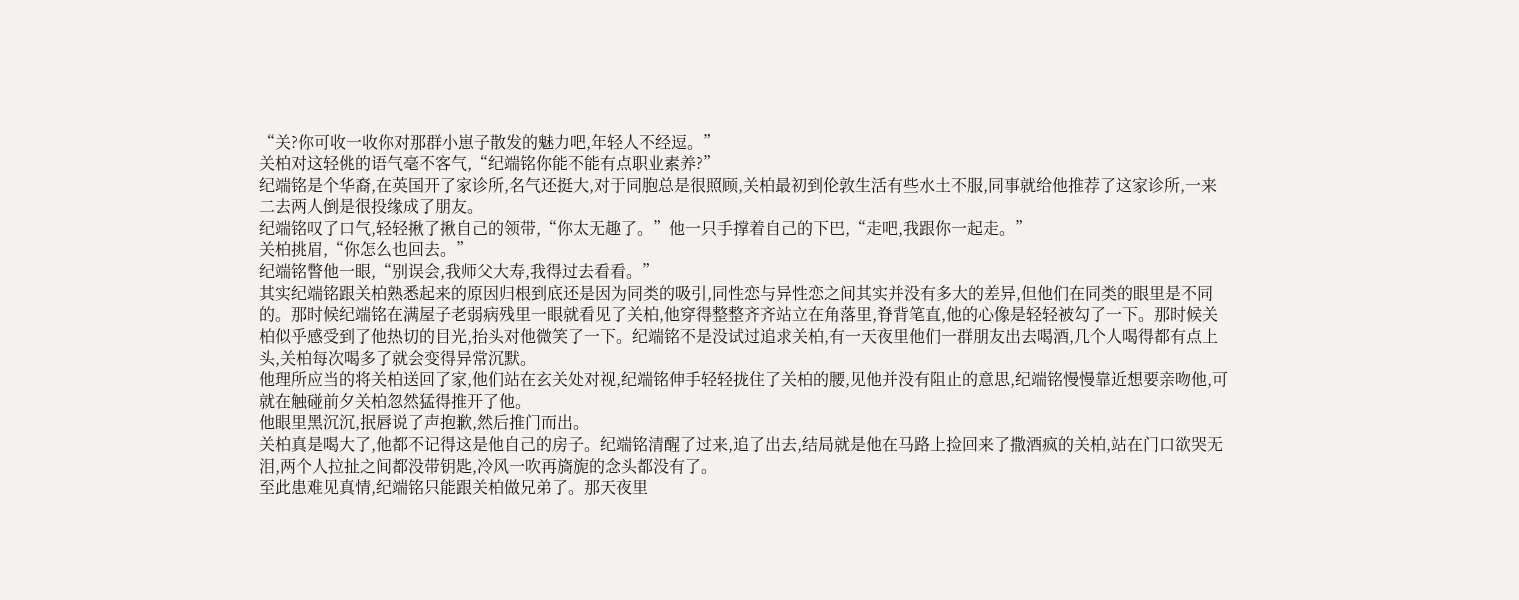“关?你可收一收你对那群小崽子散发的魅力吧,年轻人不经逗。”
关柏对这轻佻的语气毫不客气,“纪端铭你能不能有点职业素养?”
纪端铭是个华裔,在英国开了家诊所,名气还挺大,对于同胞总是很照顾,关柏最初到伦敦生活有些水土不服,同事就给他推荐了这家诊所,一来二去两人倒是很投缘成了朋友。
纪端铭叹了口气,轻轻揪了揪自己的领带,“你太无趣了。”他一只手撑着自己的下巴,“走吧,我跟你一起走。”
关柏挑眉,“你怎么也回去。”
纪端铭瞥他一眼,“别误会,我师父大寿,我得过去看看。”
其实纪端铭跟关柏熟悉起来的原因归根到底还是因为同类的吸引,同性恋与异性恋之间其实并没有多大的差异,但他们在同类的眼里是不同的。那时候纪端铭在满屋子老弱病残里一眼就看见了关柏,他穿得整整齐齐站立在角落里,脊背笔直,他的心像是轻轻被勾了一下。那时候关柏似乎感受到了他热切的目光,抬头对他微笑了一下。纪端铭不是没试过追求关柏,有一天夜里他们一群朋友出去喝酒,几个人喝得都有点上头,关柏每次喝多了就会变得异常沉默。
他理所应当的将关柏送回了家,他们站在玄关处对视,纪端铭伸手轻轻拢住了关柏的腰,见他并没有阻止的意思,纪端铭慢慢靠近想要亲吻他,可就在触碰前夕关柏忽然猛得推开了他。
他眼里黑沉沉,抿唇说了声抱歉,然后推门而出。
关柏真是喝大了,他都不记得这是他自己的房子。纪端铭清醒了过来,追了出去,结局就是他在马路上捡回来了撒酒疯的关柏,站在门口欲哭无泪,两个人拉扯之间都没带钥匙,冷风一吹再旖旎的念头都没有了。
至此患难见真情,纪端铭只能跟关柏做兄弟了。那天夜里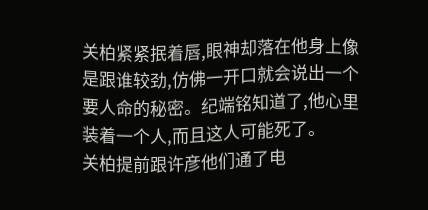关柏紧紧抿着唇,眼神却落在他身上像是跟谁较劲,仿佛一开口就会说出一个要人命的秘密。纪端铭知道了,他心里装着一个人,而且这人可能死了。
关柏提前跟许彦他们通了电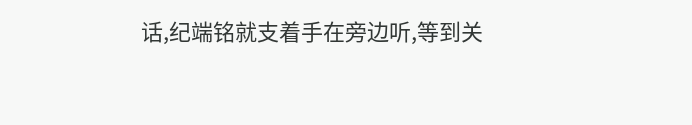话,纪端铭就支着手在旁边听,等到关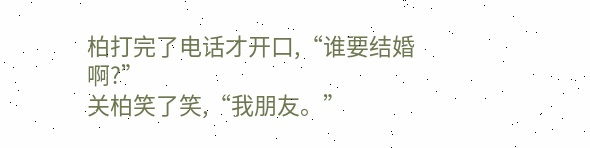柏打完了电话才开口,“谁要结婚啊?”
关柏笑了笑,“我朋友。”